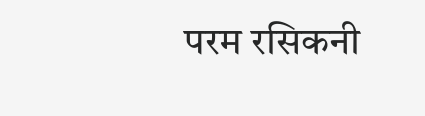परम रसिकनी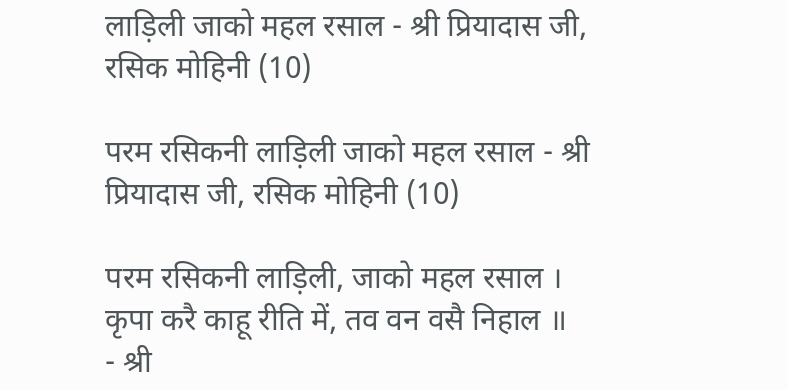लाड़िली जाको महल रसाल - श्री प्रियादास जी, रसिक मोहिनी (10)

परम रसिकनी लाड़िली जाको महल रसाल - श्री प्रियादास जी, रसिक मोहिनी (10)

परम रसिकनी लाड़िली, जाको महल रसाल ।
कृपा करै काहू रीति में, तव वन वसै निहाल ॥
- श्री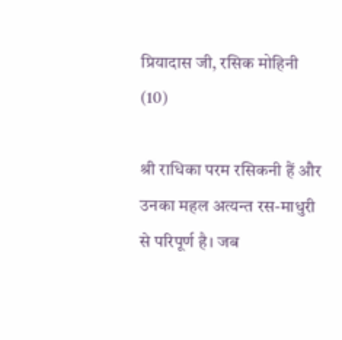प्रियादास जी, रसिक मोहिनी (10)

श्री राधिका परम रसिकनी हैं और उनका महल अत्यन्त रस-माधुरी से परिपूर्ण है। जब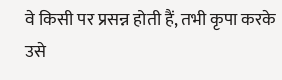वे किसी पर प्रसन्न होती हैं, तभी कृपा करके उसे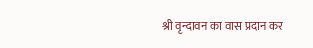श्री वृन्दावन का वास प्रदान कर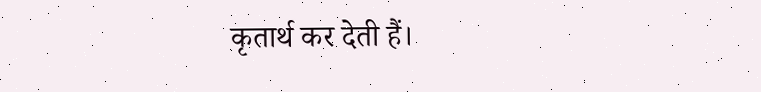कृतार्थ कर देती हैं।